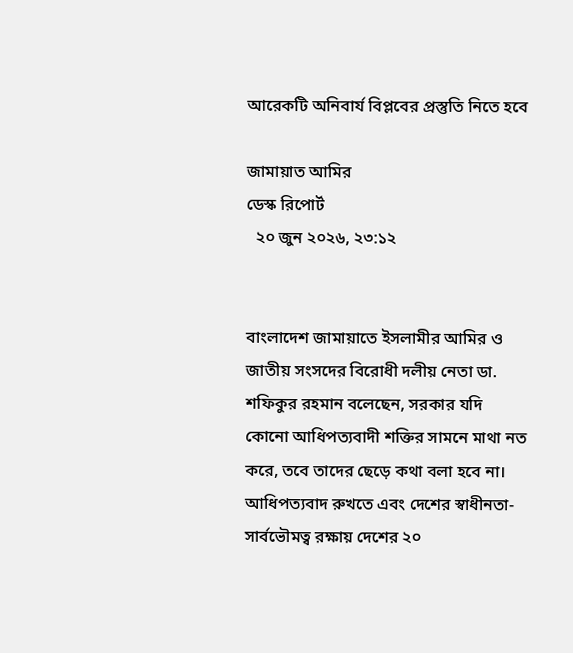আরেকটি অনিবার্য বিপ্লবের প্রস্তুতি নিতে হবে

জামায়াত আমির
ডেস্ক রিপোর্ট
  ২০ জুন ২০২৬, ২৩:১২


বাংলাদেশ জামায়াতে ইসলামীর আমির ও জাতীয় সংসদের বিরোধী দলীয় নেতা ডা. শফিকুর রহমান বলেছেন, সরকার যদি কোনো আধিপত্যবাদী শক্তির সামনে মাথা নত করে, তবে তাদের ছেড়ে কথা বলা হবে না। আধিপত্যবাদ রুখতে এবং দেশের স্বাধীনতা-সার্বভৌমত্ব রক্ষায় দেশের ২০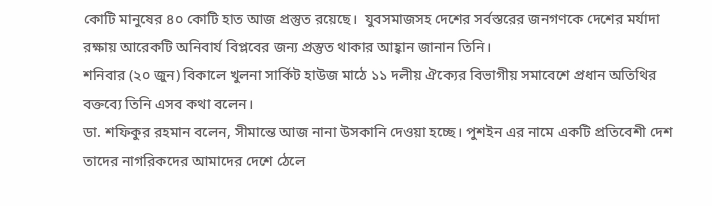কোটি মানুষের ৪০ কোটি হাত আজ প্রস্তুত রয়েছে।  যুবসমাজসহ দেশের সর্বস্তরের জনগণকে দেশের মর্যাদা রক্ষায় আরেকটি অনিবার্য বিপ্লবের জন্য প্রস্তুত থাকার আহ্বান জানান তিনি।
শনিবার (২০ জুন) বিকালে খুলনা সার্কিট হাউজ মাঠে ১১ দলীয় ঐক্যের বিভাগীয় সমাবেশে প্রধান অতিথির বক্তব্যে তিনি এসব কথা বলেন।
ডা. শফিকুর রহমান বলেন, সীমান্তে আজ নানা উসকানি দেওয়া হচ্ছে। পুশইন এর নামে একটি প্রতিবেশী দেশ তাদের নাগরিকদের আমাদের দেশে ঠেলে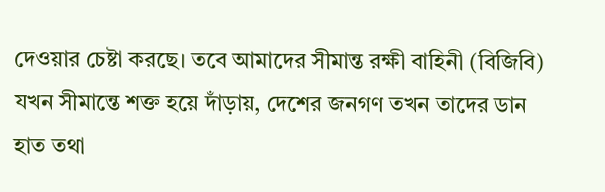দেওয়ার চেষ্টা করছে। তবে আমাদের সীমান্ত রক্ষী বাহিনী (বিজিবি) যখন সীমান্তে শক্ত হয়ে দাঁড়ায়, দেশের জনগণ তখন তাদের ডান হাত তথা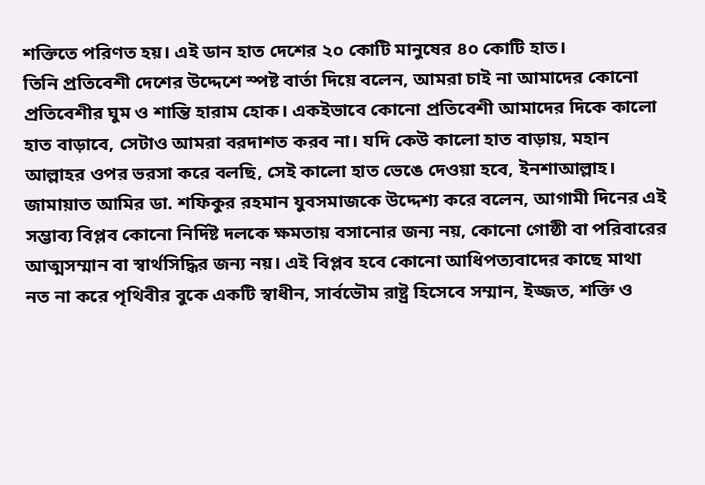শক্তিতে পরিণত হয়। এই ডান হাত দেশের ২০ কোটি মানুষের ৪০ কোটি হাত।
তিনি প্রতিবেশী দেশের উদ্দেশে স্পষ্ট বার্তা দিয়ে বলেন, আমরা চাই না আমাদের কোনো প্রতিবেশীর ঘুম ও শান্তি হারাম হোক। একইভাবে কোনো প্রতিবেশী আমাদের দিকে কালো হাত বাড়াবে, সেটাও আমরা বরদাশত করব না। যদি কেউ কালো হাত বাড়ায়, মহান আল্লাহর ওপর ভরসা করে বলছি, সেই কালো হাত ভেঙে দেওয়া হবে, ইনশাআল্লাহ।
জামায়াত আমির ডা. শফিকুর রহমান যুবসমাজকে উদ্দেশ্য করে বলেন, আগামী দিনের এই সম্ভাব্য বিপ্লব কোনো নির্দিষ্ট দলকে ক্ষমতায় বসানোর জন্য নয়, কোনো গোষ্ঠী বা পরিবারের আত্মসম্মান বা স্বার্থসিদ্ধির জন্য নয়। এই বিপ্লব হবে কোনো আধিপত্যবাদের কাছে মাথা নত না করে পৃথিবীর বুকে একটি স্বাধীন, সার্বভৌম রাষ্ট্র হিসেবে সম্মান, ইজ্জত, শক্তি ও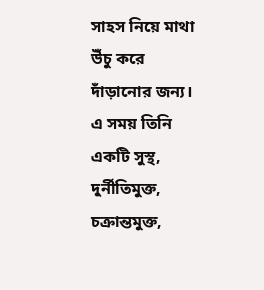সাহস নিয়ে মাথা উঁচু করে দাঁড়ানোর জন্য। এ সময় তিনি একটি সুস্থ, দুর্নীতিমুক্ত, চক্রান্তমুক্ত,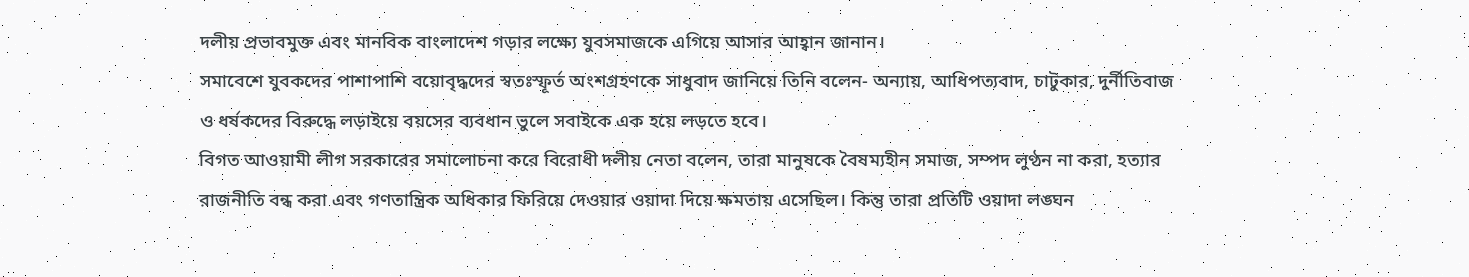দলীয় প্রভাবমুক্ত এবং মানবিক বাংলাদেশ গড়ার লক্ষ্যে যুবসমাজকে এগিয়ে আসার আহ্বান জানান।
সমাবেশে যুবকদের পাশাপাশি বয়োবৃদ্ধদের স্বতঃস্ফূর্ত অংশগ্রহণকে সাধুবাদ জানিয়ে তিনি বলেন- অন্যায়, আধিপত্যবাদ, চাটুকার, দুর্নীতিবাজ ও ধর্ষকদের বিরুদ্ধে লড়াইয়ে বয়সের ব্যবধান ভুলে সবাইকে এক হয়ে লড়তে হবে।
বিগত আওয়ামী লীগ সরকারের সমালোচনা করে বিরোধী দলীয় নেতা বলেন, তারা মানুষকে বৈষম্যহীন সমাজ, সম্পদ লুণ্ঠন না করা, হত্যার রাজনীতি বন্ধ করা এবং গণতান্ত্রিক অধিকার ফিরিয়ে দেওয়ার ওয়াদা দিয়ে ক্ষমতায় এসেছিল। কিন্তু তারা প্রতিটি ওয়াদা লঙ্ঘন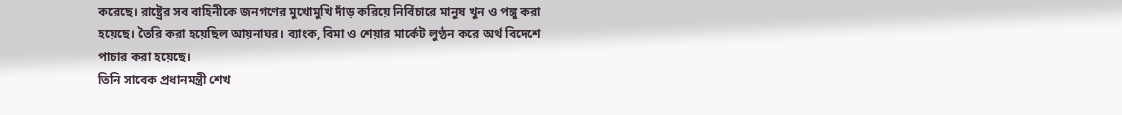করেছে। রাষ্ট্রের সব বাহিনীকে জনগণের মুখোমুখি দাঁড় করিয়ে নির্বিচারে মানুষ খুন ও পঙ্গু করা হয়েছে। তৈরি করা হয়েছিল আয়নাঘর। ব্যাংক, বিমা ও শেয়ার মার্কেট লুণ্ঠন করে অর্থ বিদেশে পাচার করা হয়েছে।
তিনি সাবেক প্রধানমন্ত্রী শেখ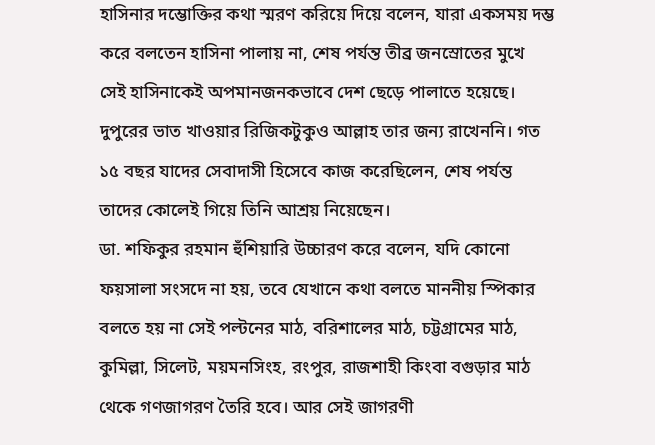হাসিনার দম্ভোক্তির কথা স্মরণ করিয়ে দিয়ে বলেন, যারা একসময় দম্ভ করে বলতেন হাসিনা পালায় না, শেষ পর্যন্ত তীব্র জনস্রোতের মুখে সেই হাসিনাকেই অপমানজনকভাবে দেশ ছেড়ে পালাতে হয়েছে। দুপুরের ভাত খাওয়ার রিজিকটুকুও আল্লাহ তার জন্য রাখেননি। গত ১৫ বছর যাদের সেবাদাসী হিসেবে কাজ করেছিলেন, শেষ পর্যন্ত তাদের কোলেই গিয়ে তিনি আশ্রয় নিয়েছেন।
ডা. শফিকুর রহমান হুঁশিয়ারি উচ্চারণ করে বলেন, যদি কোনো ফয়সালা সংসদে না হয়, তবে যেখানে কথা বলতে মাননীয় স্পিকার বলতে হয় না সেই পল্টনের মাঠ, বরিশালের মাঠ, চট্টগ্রামের মাঠ, কুমিল্লা, সিলেট, ময়মনসিংহ, রংপুর, রাজশাহী কিংবা বগুড়ার মাঠ থেকে গণজাগরণ তৈরি হবে। আর সেই জাগরণী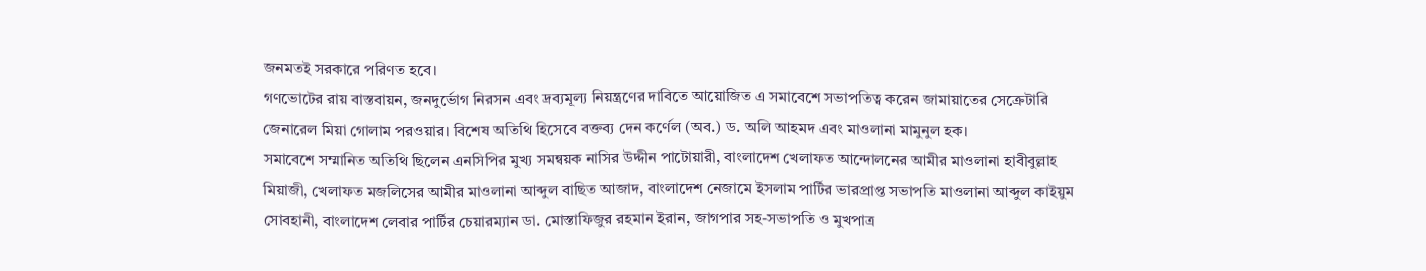জনমতই সরকারে পরিণত হবে।
গণভোটের রায় বাস্তবায়ন, জনদুর্ভোগ নিরসন এবং দ্রব্যমূল্য নিয়ন্ত্রণের দাবিতে আয়োজিত এ সমাবেশে সভাপতিত্ব করেন জামায়াতের সেক্রেটারি জেনারেল মিয়া গোলাম পরওয়ার। বিশেষ অতিথি হিসেবে বক্তব্য দেন কর্ণেল (অব.) ড. অলি আহমদ এবং মাওলানা মামুনুল হক।
সমাবেশে সম্মানিত অতিথি ছিলেন এনসিপির মুখ্য সমন্বয়ক নাসির উদ্দীন পাটোয়ারী, বাংলাদেশ খেলাফত আন্দোলনের আমীর মাওলানা হাবীবুল্লাহ মিয়াজী, খেলাফত মজলিসের আমীর মাওলানা আব্দুল বাছিত আজাদ, বাংলাদেশ নেজামে ইসলাম পার্টির ভারপ্রাপ্ত সভাপতি মাওলানা আব্দুল কাইয়ুম সোবহানী, বাংলাদেশ লেবার পার্টির চেয়ারম্যান ডা. মোস্তাফিজুর রহমান ইরান, জাগপার সহ-সভাপতি ও মুখপাত্র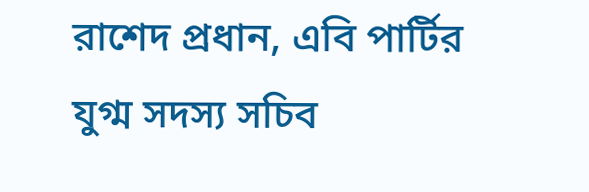রাশেদ প্রধান, এবি পার্টির যুগ্ম সদস্য সচিব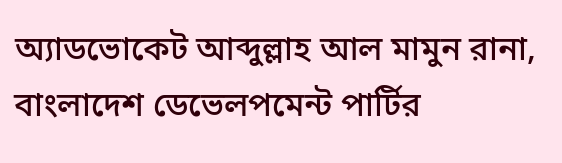অ্যাডভোকেট আব্দুল্লাহ আল মামুন রানা, বাংলাদেশ ডেভেলপমেন্ট পার্টির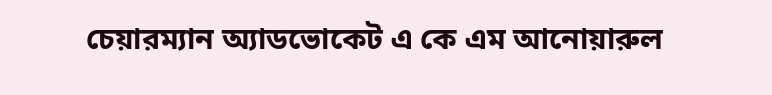চেয়ারম্যান অ্যাডভোকেট এ কে এম আনোয়ারুল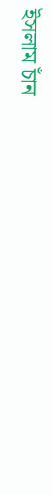ইসলাম চাঁন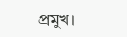প্রমুখ।